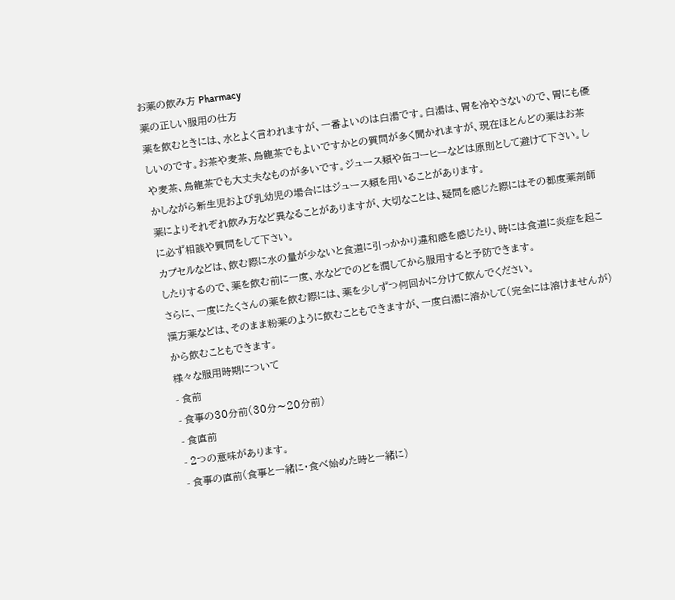お薬の飲み方 Pharmacy
薬の正しい服用の仕方
薬を飲むときには、水とよく言われますが、一番よいのは白湯です。白湯は、胃を冷やさないので、胃にも優しいのです。お茶や麦茶、烏龍茶でもよいですかとの質問が多く聞かれますが、現在ほとんどの薬はお茶や麦茶、烏龍茶でも大丈夫なものが多いです。ジュース類や缶コーヒーなどは原則として避けて下さい。しかしながら新生児および乳幼児の場合にはジュース類を用いることがあります。
薬によりそれぞれ飲み方など異なることがありますが、大切なことは、疑問を感じた際にはその都度薬剤師に必ず相談や質問をして下さい。
カプセルなどは、飲む際に水の量が少ないと食道に引っかかり違和感を感じたり、時には食道に炎症を起こしたりするので、薬を飲む前に一度、水などでのどを潤してから服用すると予防できます。
さらに、一度にたくさんの薬を飲む際には、薬を少しずつ何回かに分けて飲んでください。
漢方薬などは、そのまま粉薬のように飲むこともできますが、一度白湯に溶かして(完全には溶けませんが)から飲むこともできます。
様々な服用時期について
- 食前
- 食事の30分前(30分〜20分前)
- 食直前
- 2つの意味があります。
- 食事の直前(食事と一緒に・食べ始めた時と一緒に)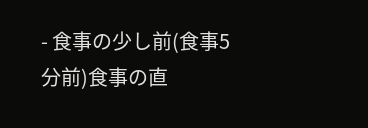- 食事の少し前(食事5分前)食事の直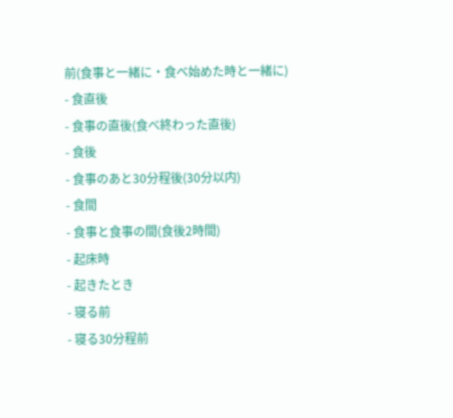前(食事と一緒に・食べ始めた時と一緒に)
- 食直後
- 食事の直後(食べ終わった直後)
- 食後
- 食事のあと30分程後(30分以内)
- 食間
- 食事と食事の間(食後2時間)
- 起床時
- 起きたとき
- 寝る前
- 寝る30分程前